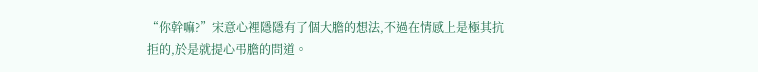“你幹嘛?”宋意心裡隱隱有了個大膽的想法,不過在情感上是極其抗拒的,於是就提心弔膽的問道。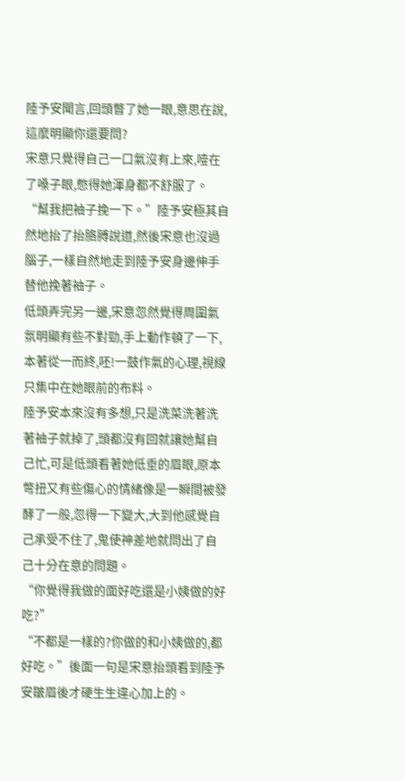陸予安聞言,回頭瞥了她一眼,意思在說,這麼明顯你還要問?
宋意只覺得自己一口氣沒有上來,噎在了嗓子眼,憋得她渾身都不舒服了。
“幫我把袖子挽一下。”陸予安極其自然地抬了抬胳膊說道,然後宋意也沒過腦子,一樣自然地走到陸予安身邊伸手替他挽著袖子。
低頭弄完另一邊,宋意忽然覺得周圍氣氛明顯有些不對勁,手上動作頓了一下,本著從一而終,呸!一鼓作氣的心理,視線只集中在她眼前的布料。
陸予安本來沒有多想,只是洗菜洗著洗著袖子就掉了,頭都沒有回就讓她幫自己忙,可是低頭看著她低垂的眉眼,原本彆扭又有些傷心的情緒像是一瞬間被發酵了一般,忽得一下變大,大到他感覺自己承受不住了,鬼使神差地就問出了自己十分在意的問題。
“你覺得我做的面好吃還是小姨做的好吃?”
“不都是一樣的?你做的和小姨做的,都好吃。”後面一句是宋意抬頭看到陸予安皺眉後才硬生生違心加上的。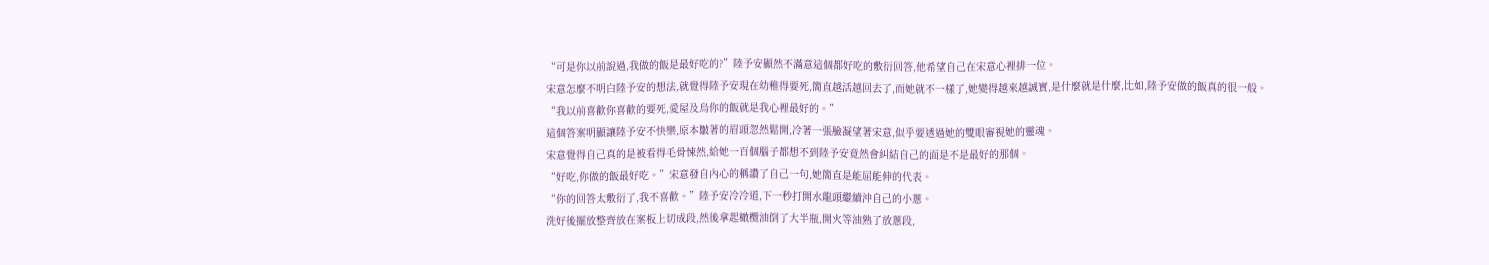“可是你以前說過,我做的飯是最好吃的?”陸予安顯然不滿意這個都好吃的敷衍回答,他希望自己在宋意心裡排一位。
宋意怎麼不明白陸予安的想法,就覺得陸予安現在幼稚得要死,簡直越活越回去了,而她就不一樣了,她變得越來越誠實,是什麼就是什麼,比如,陸予安做的飯真的很一般。
“我以前喜歡你喜歡的要死,愛屋及烏你的飯就是我心裡最好的。”
這個答案明顯讓陸予安不快樂,原本皺著的眉頭忽然鬆開,冷著一張臉凝望著宋意,似乎要透過她的雙眼審視她的靈魂。
宋意覺得自己真的是被看得毛骨悚然,給她一百個腦子都想不到陸予安竟然會糾結自己的面是不是最好的那個。
“好吃,你做的飯最好吃。”宋意發自內心的稱讚了自己一句,她簡直是能屈能伸的代表。
“你的回答太敷衍了,我不喜歡。”陸予安冷冷道,下一秒打開水龍頭繼續沖自己的小蔥。
洗好後擺放整齊放在案板上切成段,然後拿起橄欖油倒了大半瓶,開火等油熟了放蔥段,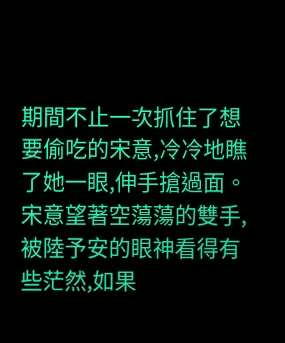期間不止一次抓住了想要偷吃的宋意,冷冷地瞧了她一眼,伸手搶過面。
宋意望著空蕩蕩的雙手,被陸予安的眼神看得有些茫然,如果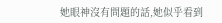她眼神沒有問題的話,她似乎看到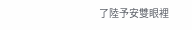了陸予安雙眼裡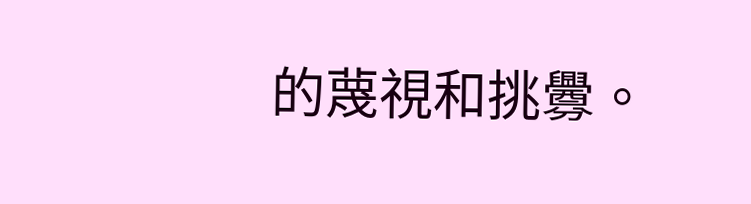的蔑視和挑釁。